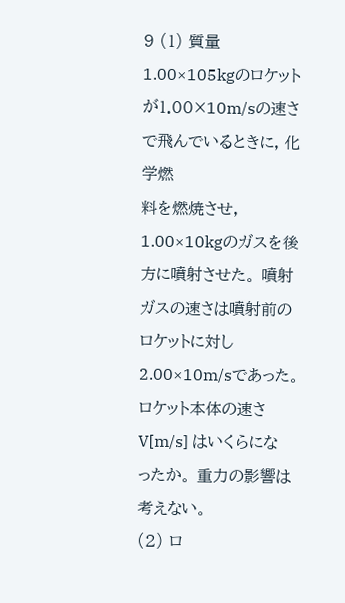9 (1) 質量 1.00×105kgのロケットが1.00×10m/sの速さで飛んでいるときに, 化学燃
料を燃焼させ, 1.00×10kgのガスを後方に噴射させた。 噴射ガスの速さは噴射前の
ロケットに対し2.00×10m/sであった。 ロケット本体の速さ V[m/s] はいくらにな
ったか。 重力の影響は考えない。
(2) ロ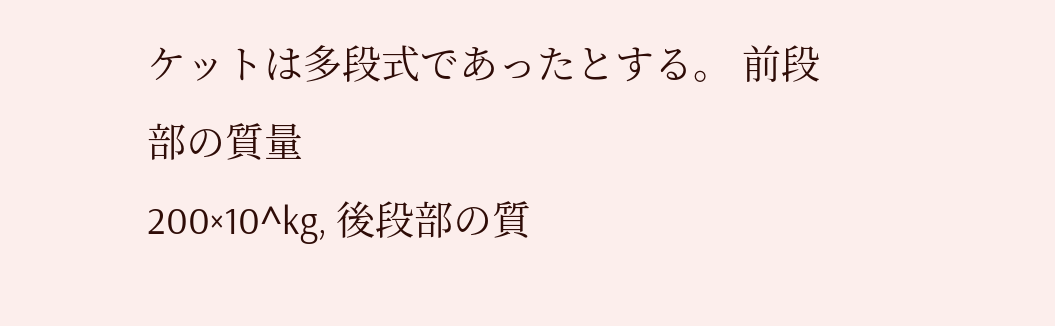ケットは多段式であったとする。 前段部の質量
200×10^kg, 後段部の質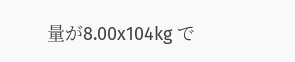量が8.00x104kg で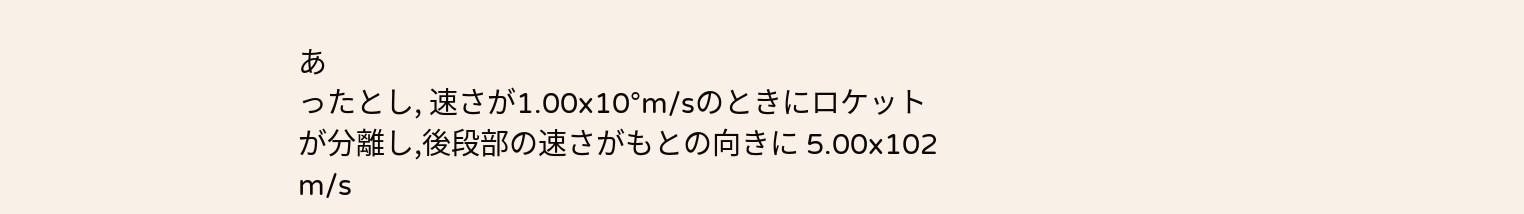あ
ったとし, 速さが1.00x10°m/sのときにロケット
が分離し,後段部の速さがもとの向きに 5.00x102
m/s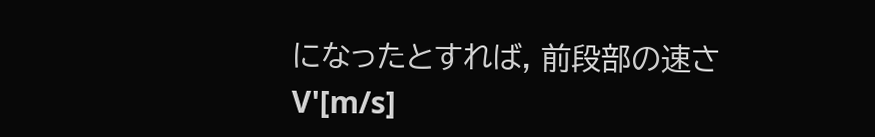になったとすれば, 前段部の速さ V'[m/s]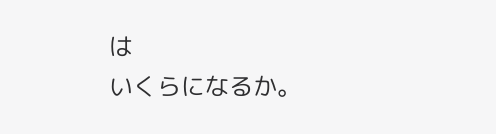は
いくらになるか。